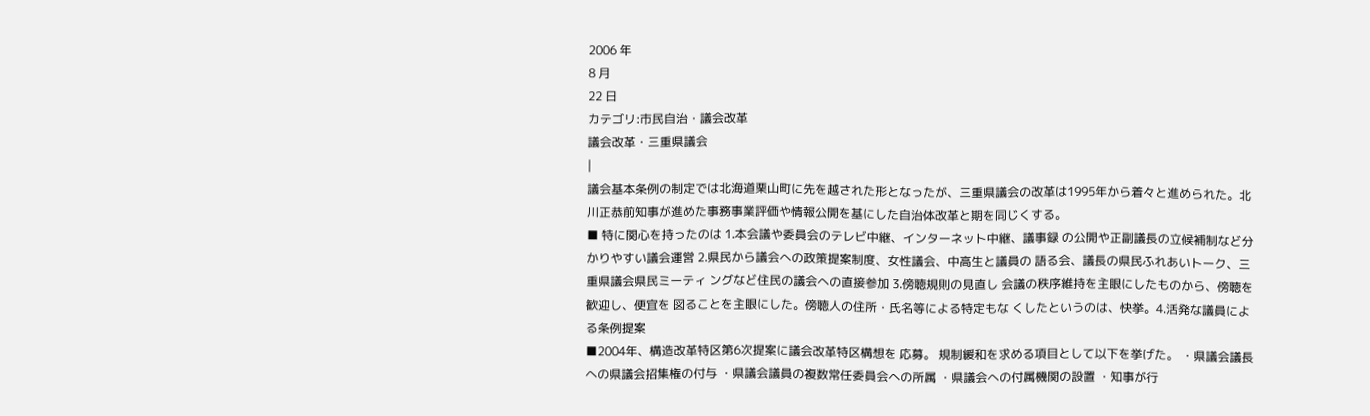2006 年
8 月
22 日
カテゴリ:市民自治・議会改革
議会改革・三重県議会
|
議会基本条例の制定では北海道栗山町に先を越された形となったが、三重県議会の改革は1995年から着々と進められた。北川正恭前知事が進めた事務事業評価や情報公開を基にした自治体改革と期を同じくする。
■ 特に関心を持ったのは 1.本会議や委員会のテレビ中継、インターネット中継、議事録 の公開や正副議長の立候補制など分かりやすい議会運営 2.県民から議会への政策提案制度、女性議会、中高生と議員の 語る会、議長の県民ふれあいトーク、三重県議会県民ミーティ ングなど住民の議会への直接参加 3.傍聴規則の見直し 会議の秩序維持を主眼にしたものから、傍聴を歓迎し、便宜を 図ることを主眼にした。傍聴人の住所・氏名等による特定もな くしたというのは、快挙。4.活発な議員による条例提案
■2004年、構造改革特区第6次提案に議会改革特区構想を 応募。 規制緩和を求める項目として以下を挙げた。 ・県議会議長への県議会招集権の付与 ・県議会議員の複数常任委員会への所属 ・県議会への付属機関の設置 ・知事が行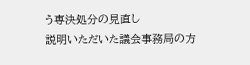う専決処分の見直し
説明いただいた議会事務局の方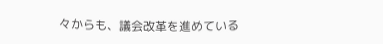々からも、議会改革を進めている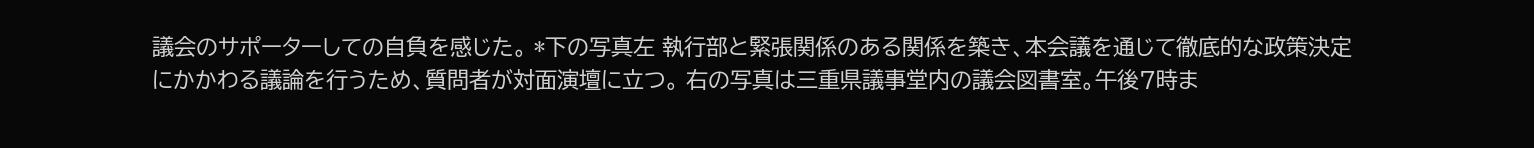議会のサポーターしての自負を感じた。 *下の写真左 執行部と緊張関係のある関係を築き、本会議を通じて徹底的な政策決定にかかわる議論を行うため、質問者が対面演壇に立つ。 右の写真は三重県議事堂内の議会図書室。午後7時ま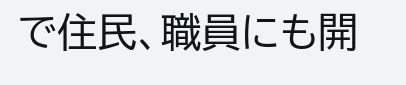で住民、職員にも開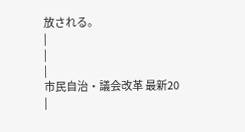放される。
|
|
|
市民自治・議会改革 最新20
|